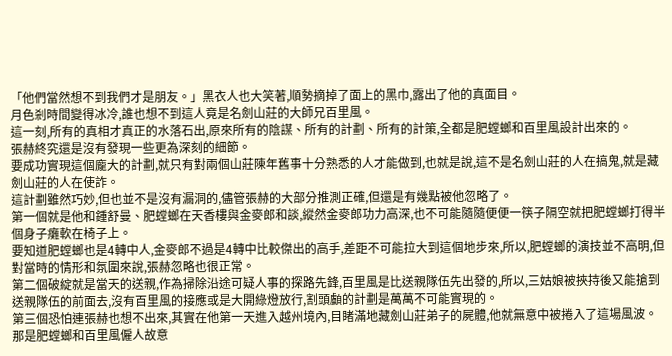「他們當然想不到我們才是朋友。」黑衣人也大笑著,順勢摘掉了面上的黑巾,露出了他的真面目。
月色剎時間變得冰冷,誰也想不到這人竟是名劍山莊的大師兄百里風。
這一刻,所有的真相才真正的水落石出,原來所有的陰謀、所有的計劃、所有的計策,全都是肥螳螂和百里風設計出來的。
張赫終究還是沒有發現一些更為深刻的細節。
要成功實現這個龐大的計劃,就只有對兩個山莊陳年舊事十分熟悉的人才能做到,也就是說,這不是名劍山莊的人在搞鬼,就是藏劍山莊的人在使詐。
這計劃雖然巧妙,但也並不是沒有漏洞的,儘管張赫的大部分推測正確,但還是有幾點被他忽略了。
第一個就是他和鍾舒曼、肥螳螂在天香樓與金麥郎和談,縱然金麥郎功力高深,也不可能隨隨便便一筷子隔空就把肥螳螂打得半個身子癱軟在椅子上。
要知道肥螳螂也是4轉中人,金麥郎不過是4轉中比較傑出的高手,差距不可能拉大到這個地步來,所以,肥螳螂的演技並不高明,但對當時的情形和氛圍來說,張赫忽略也很正常。
第二個破綻就是當天的送親,作為掃除沿途可疑人事的探路先鋒,百里風是比送親隊伍先出發的,所以,三姑娘被挾持後又能搶到送親隊伍的前面去,沒有百里風的接應或是大開綠燈放行,割頭顱的計劃是萬萬不可能實現的。
第三個恐怕連張赫也想不出來,其實在他第一天進入越州境內,目睹滿地藏劍山莊弟子的屍體,他就無意中被捲入了這場風波。
那是肥螳螂和百里風僱人故意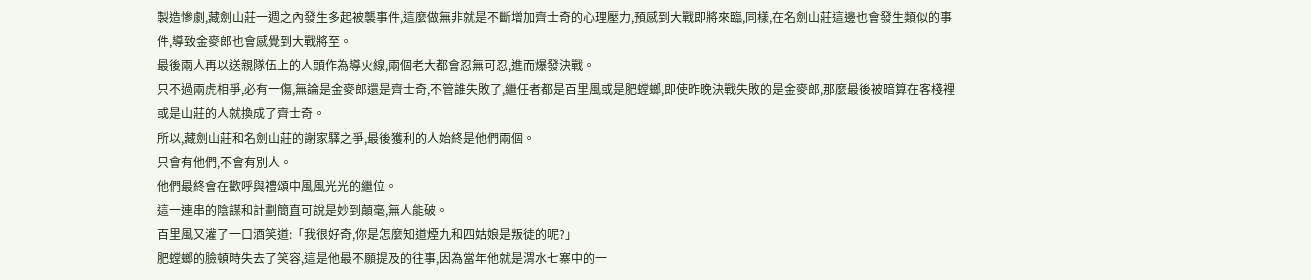製造慘劇,藏劍山莊一週之內發生多起被襲事件,這麼做無非就是不斷增加齊士奇的心理壓力,預感到大戰即將來臨,同樣,在名劍山莊這邊也會發生類似的事件,導致金麥郎也會感覺到大戰將至。
最後兩人再以送親隊伍上的人頭作為導火線,兩個老大都會忍無可忍,進而爆發決戰。
只不過兩虎相爭,必有一傷,無論是金麥郎還是齊士奇,不管誰失敗了,繼任者都是百里風或是肥螳螂,即使昨晚決戰失敗的是金麥郎,那麼最後被暗算在客棧裡或是山莊的人就換成了齊士奇。
所以,藏劍山莊和名劍山莊的謝家驛之爭,最後獲利的人始終是他們兩個。
只會有他們,不會有別人。
他們最終會在歡呼與禮頌中風風光光的繼位。
這一連串的陰謀和計劃簡直可說是妙到顛毫,無人能破。
百里風又灌了一口酒笑道:「我很好奇,你是怎麼知道煙九和四姑娘是叛徒的呢?」
肥螳螂的臉頓時失去了笑容,這是他最不願提及的往事,因為當年他就是渭水七寨中的一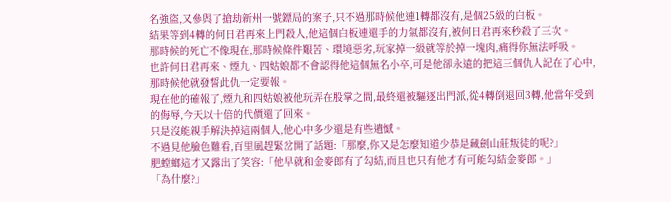名強盜,又參與了搶劫新州一號鏢局的案子,只不過那時候他連1轉都沒有,是個25級的白板。
結果等到4轉的何日君再來上門殺人,他這個白板連還手的力氣都沒有,被何日君再來秒殺了三次。
那時候的死亡不像現在,那時候條件艱苦、環境惡劣,玩家掉一級就等於掉一塊肉,痛得你無法呼吸。
也許何日君再來、煙九、四姑娘都不會認得他這個無名小卒,可是他卻永遠的把這三個仇人記在了心中,那時候他就發誓此仇一定要報。
現在他的確報了,煙九和四姑娘被他玩弄在股掌之間,最終還被驅逐出門派,從4轉倒退回3轉,他當年受到的侮辱,今天以十倍的代價還了回來。
只是沒能親手解決掉這兩個人,他心中多少還是有些遺憾。
不過見他臉色難看,百里風趕緊岔開了話題:「那麼,你又是怎麼知道少恭是藏劍山莊叛徒的呢?」
肥螳螂這才又露出了笑容:「他早就和金麥郎有了勾結,而且也只有他才有可能勾結金麥郎。」
「為什麼?」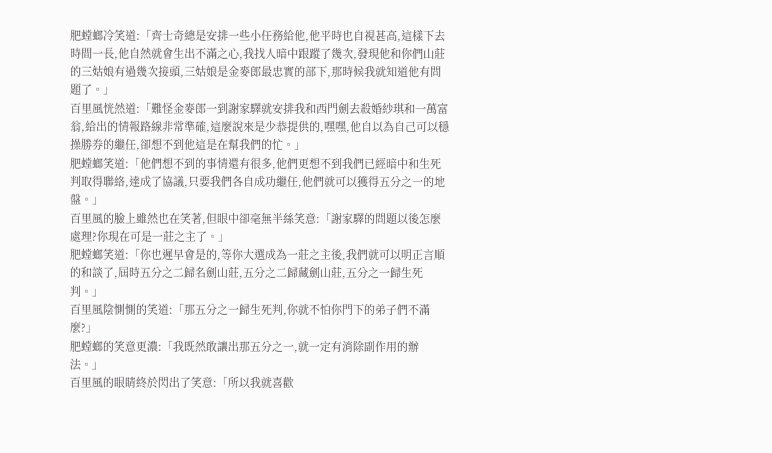肥螳螂冷笑道:「齊士奇總是安排一些小任務給他,他平時也自視甚高,這樣下去時間一長,他自然就會生出不滿之心,我找人暗中跟蹤了幾次,發現他和你們山莊的三姑娘有過幾次接頭,三姑娘是金麥郎最忠實的部下,那時候我就知道他有問題了。」
百里風恍然道:「難怪金麥郎一到謝家驛就安排我和西門劍去殺婚紗琪和一萬富翁,給出的情報路線非常準確,這麼說來是少恭提供的,嘿嘿,他自以為自己可以穩操勝券的繼任,卻想不到他這是在幫我們的忙。」
肥螳螂笑道:「他們想不到的事情還有很多,他們更想不到我們已經暗中和生死判取得聯絡,達成了協議,只要我們各自成功繼任,他們就可以獲得五分之一的地盤。」
百里風的臉上雖然也在笑著,但眼中卻毫無半絲笑意:「謝家驛的問題以後怎麼處理?你現在可是一莊之主了。」
肥螳螂笑道:「你也遲早會是的,等你大選成為一莊之主後,我們就可以明正言順的和談了,屆時五分之二歸名劍山莊,五分之二歸藏劍山莊,五分之一歸生死判。」
百里風陰惻惻的笑道:「那五分之一歸生死判,你就不怕你門下的弟子們不滿麼?」
肥螳螂的笑意更濃:「我既然敢讓出那五分之一,就一定有消除副作用的辦法。」
百里風的眼睛終於閃出了笑意:「所以我就喜歡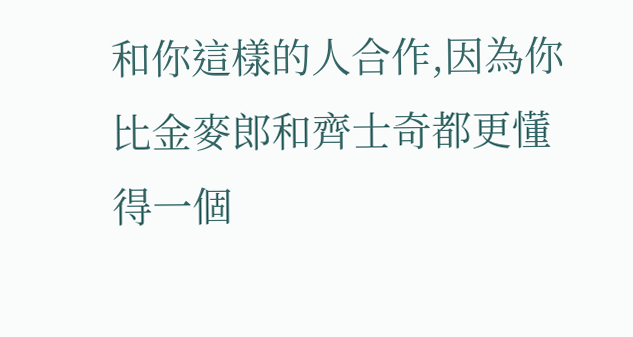和你這樣的人合作,因為你比金麥郎和齊士奇都更懂得一個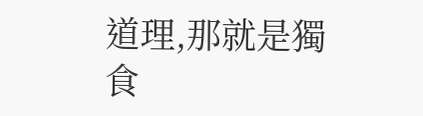道理,那就是獨食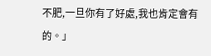不肥,一旦你有了好處,我也肯定會有的。」